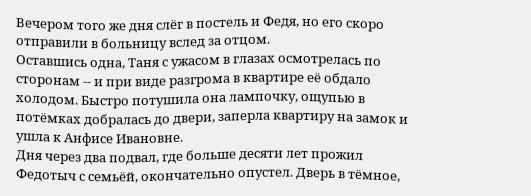Вечером того же дня слёг в постель и Федя, но его скоро отправили в больницу вслед за отцом.
Оставшись одна, Таня с ужасом в глазах осмотрелась по сторонам -- и при виде разгрома в квартире её обдало холодом. Быстро потушила она лампочку, ощупью в потёмках добралась до двери, заперла квартиру на замок и ушла к Анфисе Ивановне.
Дня через два подвал, где больше десяти лет прожил Федотыч с семьёй, окончательно опустел. Дверь в тёмное,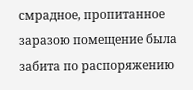смрадное, пропитанное заразою помещение была забита по распоряжению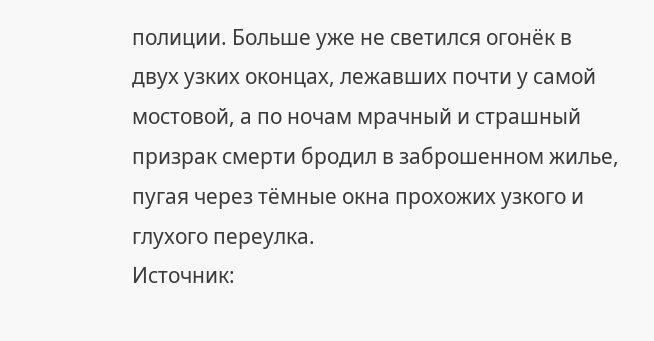полиции. Больше уже не светился огонёк в двух узких оконцах, лежавших почти у самой мостовой, а по ночам мрачный и страшный призрак смерти бродил в заброшенном жилье, пугая через тёмные окна прохожих узкого и глухого переулка.
Источник: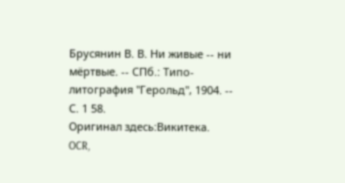Брусянин В. В. Ни живые -- ни мёртвые. -- СПб.: Типо-литография "Герольд", 1904. -- С. 1 58.
Оригинал здесь:Викитека.
OCR,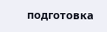подготовка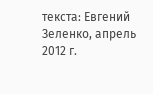текста: Евгений Зеленко, апрель 2012 г.